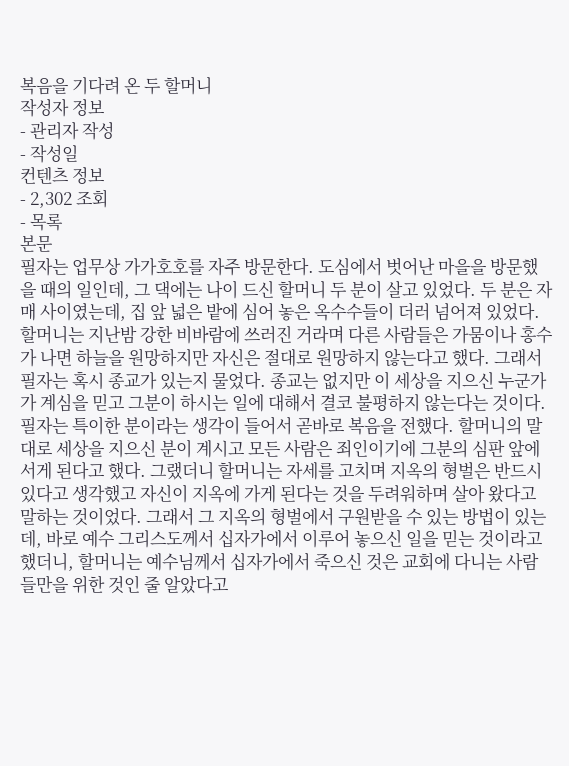복음을 기다려 온 두 할머니
작성자 정보
- 관리자 작성
- 작성일
컨텐츠 정보
- 2,302 조회
- 목록
본문
필자는 업무상 가가호호를 자주 방문한다. 도심에서 벗어난 마을을 방문했을 때의 일인데, 그 댁에는 나이 드신 할머니 두 분이 살고 있었다. 두 분은 자매 사이였는데, 집 앞 넓은 밭에 심어 놓은 옥수수들이 더러 넘어져 있었다. 할머니는 지난밤 강한 비바람에 쓰러진 거라며 다른 사람들은 가뭄이나 홍수가 나면 하늘을 원망하지만 자신은 절대로 원망하지 않는다고 했다. 그래서 필자는 혹시 종교가 있는지 물었다. 종교는 없지만 이 세상을 지으신 누군가가 계심을 믿고 그분이 하시는 일에 대해서 결코 불평하지 않는다는 것이다. 필자는 특이한 분이라는 생각이 들어서 곧바로 복음을 전했다. 할머니의 말대로 세상을 지으신 분이 계시고 모든 사람은 죄인이기에 그분의 심판 앞에 서게 된다고 했다. 그랬더니 할머니는 자세를 고치며 지옥의 형벌은 반드시 있다고 생각했고 자신이 지옥에 가게 된다는 것을 두려워하며 살아 왔다고 말하는 것이었다. 그래서 그 지옥의 형벌에서 구원받을 수 있는 방법이 있는데, 바로 예수 그리스도께서 십자가에서 이루어 놓으신 일을 믿는 것이라고 했더니, 할머니는 예수님께서 십자가에서 죽으신 것은 교회에 다니는 사람들만을 위한 것인 줄 알았다고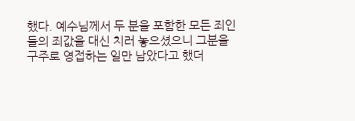했다. 예수님께서 두 분을 포함한 모든 죄인들의 죄값을 대신 치러 놓으셨으니 그분을 구주로 영접하는 일만 남았다고 했더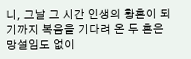니, 그날 그 시간 인생의 황혼이 되기까지 복음을 기다려 온 두 혼은 망설임도 없이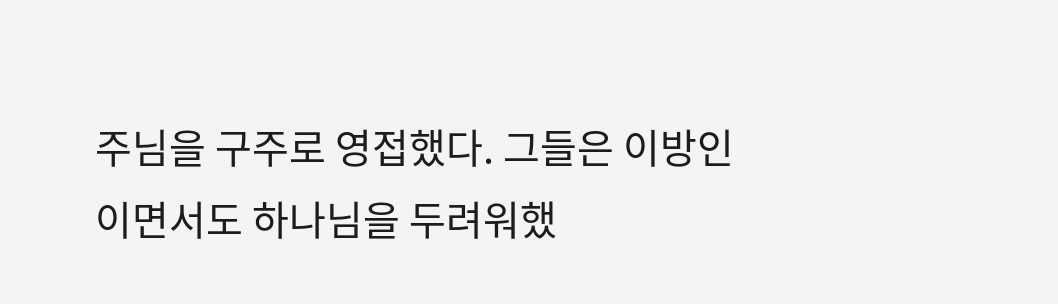주님을 구주로 영접했다. 그들은 이방인이면서도 하나님을 두려워했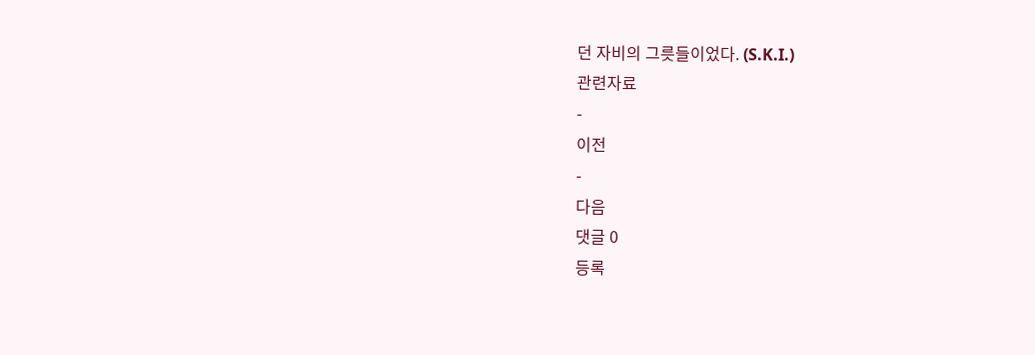던 자비의 그릇들이었다. (S.K.I.)
관련자료
-
이전
-
다음
댓글 0
등록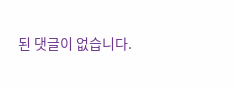된 댓글이 없습니다.